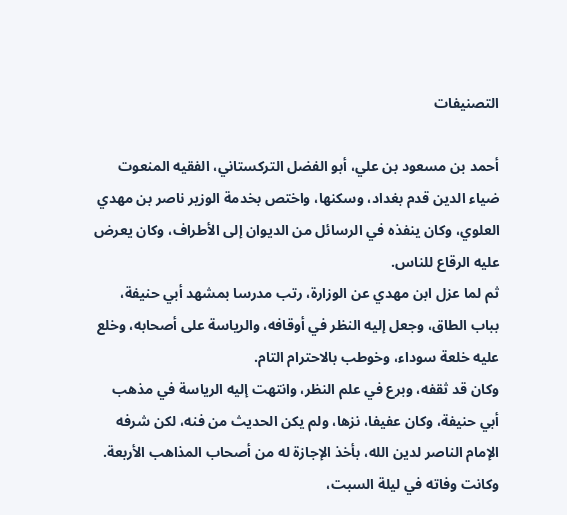التصنيفات

أحمد بن مسعود بن علي، أبو الفضل التركستاني، الفقيه المنعوت ضياء الدين قدم بغداد، وسكنها، واختص بخدمة الوزير ناصر بن مهدي العلوي، وكان ينفذه في الرسائل من الديوان إلى الأطراف، وكان يعرض عليه الرقاع للناس.
ثم لما عزل ابن مهدي عن الوزارة، رتب مدرسا بمشهد أبي حنيفة، بباب الطاق، وجعل إليه النظر في أوقافه، والرياسة على أصحابه، وخلع عليه خلعة سوداء، وخوطب بالاحترام التام.
وكان قد ثقفه، وبرع في علم النظر، وانتهت إليه الرياسة في مذهب أبي حنيفة، وكان عفيفا، نزها، ولم يكن الحديث من فنه، لكن شرفه الإمام الناصر لدين الله، بأخذ الإجازة له من أصحاب المذاهب الأربعة.
وكانت وفاته في ليلة السبت،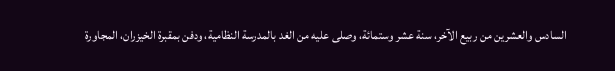السادس والعشرين من ربيع الآخر، سنة عشر وستمائة، وصلى عليه من الغد بالمدرسة النظامية، ودفن بمقبرة الخيزران، المجاورة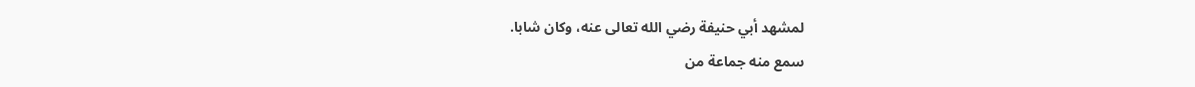لمشهد أبي حنيفة رضي الله تعالى عنه، وكان شابا.
سمع منه جماعة من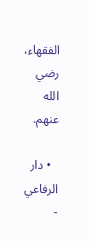الفقهاء، رضي الله عنهم.

  • دار الرفاعي -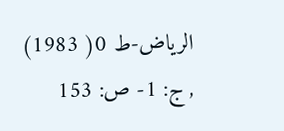الرياض-ط 0( 1983) , ج: 1- ص: 153